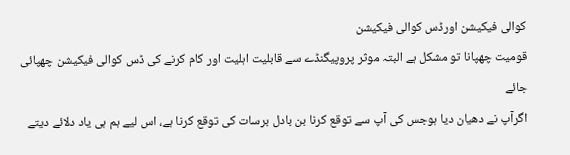کوالی فیکیشن اورڈس کوالی فیکیشن
قومیت چھپانا تو مشکل ہے البتہ موثر پروپیگنڈے سے قابلیت اہلیت اور کام کرنے کی ڈس کوالی فیکیشن چھپائی جائے
اگرآپ نے دھیان دیا ہوجس کی آپ سے توقع کرنا بن بادل برسات کی توقع کرنا ہے، اس لیے ہم ہی یاد دلائے دیتے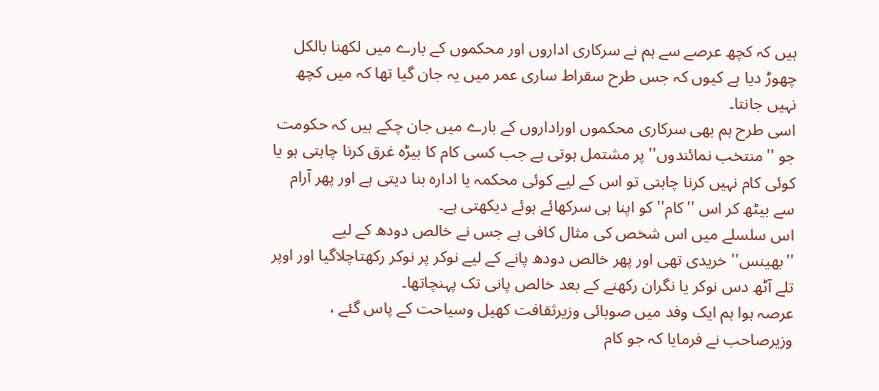ہیں کہ کچھ عرصے سے ہم نے سرکاری اداروں اور محکموں کے بارے میں لکھنا بالکل چھوڑ دیا ہے کیوں کہ جس طرح سقراط ساری عمر میں یہ جان گیا تھا کہ میں کچھ نہیں جانتا۔
اسی طرح ہم بھی سرکاری محکموں اوراداروں کے بارے میں جان چکے ہیں کہ حکومت جو ''منتخب نمائندوں'' پر مشتمل ہوتی ہے جب کسی کام کا بیڑہ غرق کرنا چاہتی ہو یا کوئی کام نہیں کرنا چاہتی تو اس کے لیے کوئی محکمہ یا ادارہ بنا دیتی ہے اور پھر آرام سے بیٹھ کر اس ''کام'' کو اپنا ہی سرکھائے ہوئے دیکھتی ہے۔
اس سلسلے میں اس شخص کی مثال کافی ہے جس نے خالص دودھ کے لیے ''بھینس'' خریدی تھی اور پھر خالص دودھ پانے کے لیے نوکر پر نوکر رکھتاچلاگیا اور اوپر تلے آٹھ دس نوکر یا نگران رکھنے کے بعد خالص پانی تک پہنچاتھا۔
عرصہ ہوا ہم ایک وفد میں صوبائی وزیرثقافت کھیل وسیاحت کے پاس گئے ، وزیرصاحب نے فرمایا کہ جو کام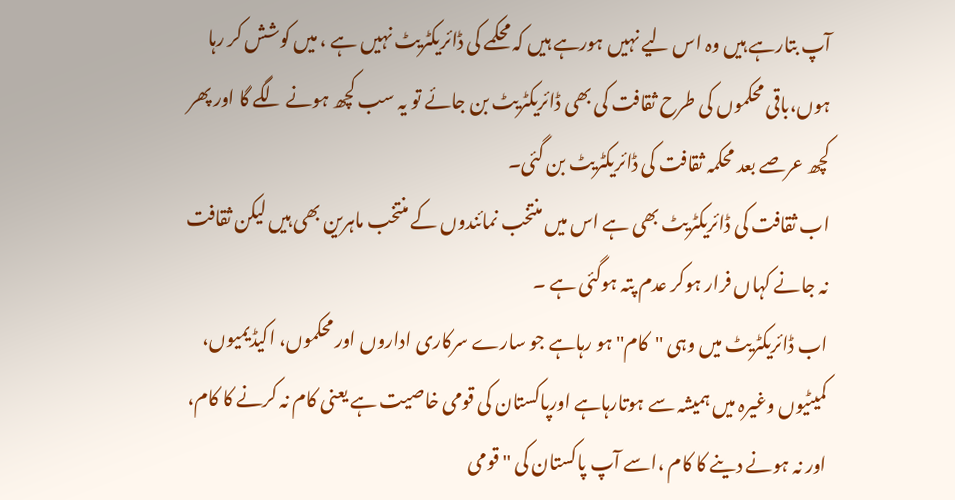آپ بتارہے ہیں وہ اس لیے نہیں ہورہے ہیں کہ محکمے کی ڈائریکٹریٹ نہیں ہے ، میں کوشش کر رہا ہوں،باقی محکموں کی طرح ثقافت کی بھی ڈائریکٹریٹ بن جائے تو یہ سب کچھ ہونے لگے گا اور پھر کچھ عرصے بعد محکمہ ثقافت کی ڈائریکٹریٹ بن گئی۔
اب ثقافت کی ڈائریکٹریٹ بھی ہے اس میں منتخب نمائندوں کے منتخب ماہرین بھی ہیں لیکن ثقافت نہ جانے کہاں فرار ہوکر عدم پتہ ہوگئی ہے ۔
اب ڈائریکٹریٹ میں وہی ''کام'' ہو رہاہے جو سارے سرکاری اداروں اور محکموں، اکیڈیمیوں، کمیٹیوں وغیرہ میں ہمیشہ سے ہوتارہاہے اورپاکستان کی قومی خاصیت ہے یعنی کام نہ کرنے کا کام، اور نہ ہونے دینے کا کام ،اسے آپ پاکستان کی ''قومی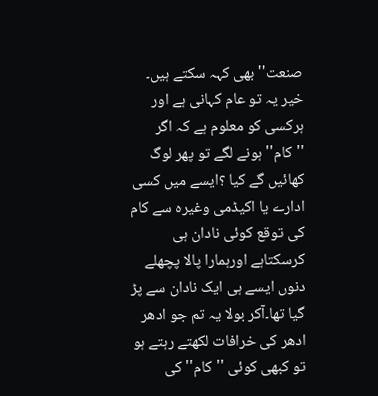صنعت'' بھی کہہ سکتے ہیں۔
خیر یہ تو عام کہانی ہے اور ہرکسی کو معلوم ہے کہ اگر ''کام'' ہونے لگے تو پھر لوگ کھائیں گے کیا ؟ایسے میں کسی ادارے یا اکیڈمی وغیرہ سے کام کی توقع کوئی نادان ہی کرسکتاہے اورہمارا پالا پچھلے دنوں ایسے ہی ایک نادان سے پڑ گیا تھا۔آکر بولا یہ تم جو ادھر ادھر کی خرافات لکھتے رہتے ہو تو کبھی کوئی ''کام'' کی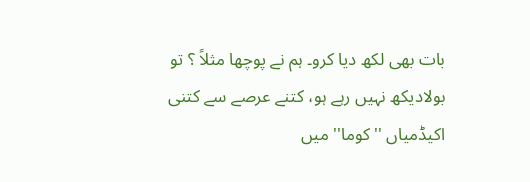بات بھی لکھ دیا کرو۔ ہم نے پوچھا مثلاً ؟ تو بولادیکھ نہیں رہے ہو، کتنے عرصے سے کتنی اکیڈمیاں ''کوما'' میں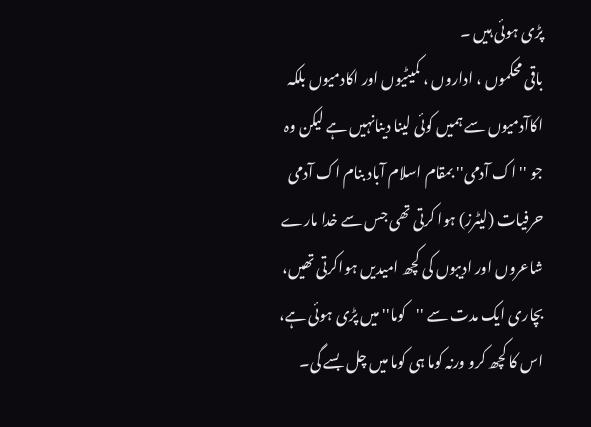پڑی ہوئی ہیں ۔
باقی محکموں ، اداروں ، کمیٹیوں اور اکادمیوں بلکہ اکاآدمیوں سے ہمیں کوئی لینا دینانہیں ہے لیکن وہ جو ''اک آدمی'' بمقام اسلام آباد بنام اک آدمی حرفیات (لیٹرز) ہوا کرتی تھی جس سے خدا مارے شاعروں اور ادیبوں کی کچھ امیدیں ہواکرتی تھیں، بچاری ایک مدت سے ''کوما'' میں پڑی ہوئی ہے، اس کا کچھ کرو ورنہ کوما ہی کوما میں چل بسے گی۔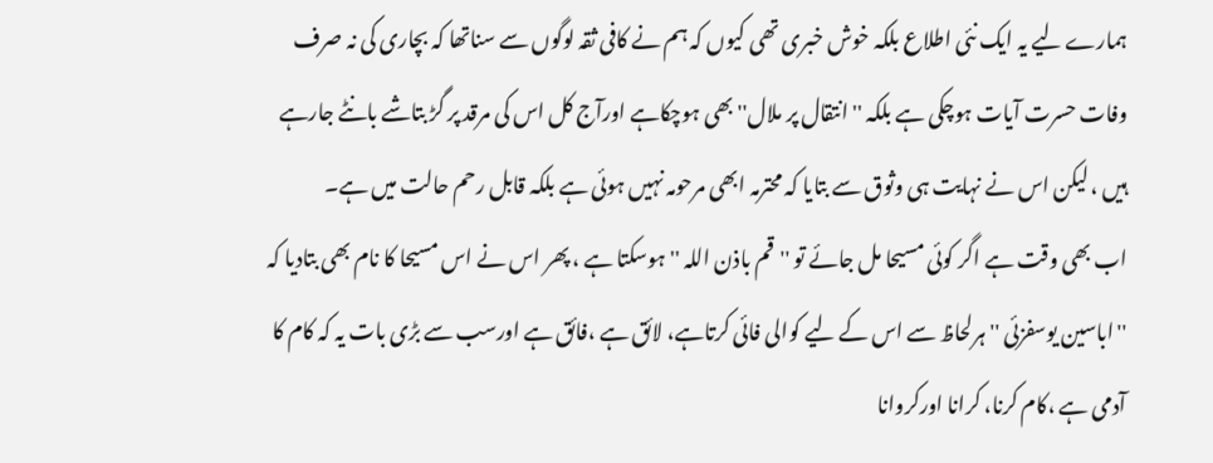ہمارے لیے یہ ایک نئی اطلاع بلکہ خوش خبری تھی کیوں کہ ہم نے کافی ثقہ لوگوں سے سناتھا کہ بچاری کی نہ صرف وفات حسرت آیات ہوچکی ہے بلکہ ''انتقال پر ملال'' بھی ہوچکاہے اورآج کل اس کی مرقد پر گڑ بتاشے بانٹے جارہے ہیں ، لیکن اس نے نہایت ہی وثوق سے بتایا کہ محترمہ ابھی مرحومہ نہیں ہوئی ہے بلکہ قابل رحم حالت میں ہے۔
اب بھی وقت ہے اگر کوئی مسیحا مل جائے تو ''قم باذن اللہ ''ہوسکتا ہے ، پھر اس نے اس مسیحا کا نام بھی بتادیا کہ ''اباسین یوسفزئی ''ہرلحاظ سے اس کے لیے کوالی فائی کرتاہے، لائق ہے ،فائق ہے اورسب سے بڑی بات یہ کہ کام کا آدمی ہے ،کام کرنا، کرانا اورکروانا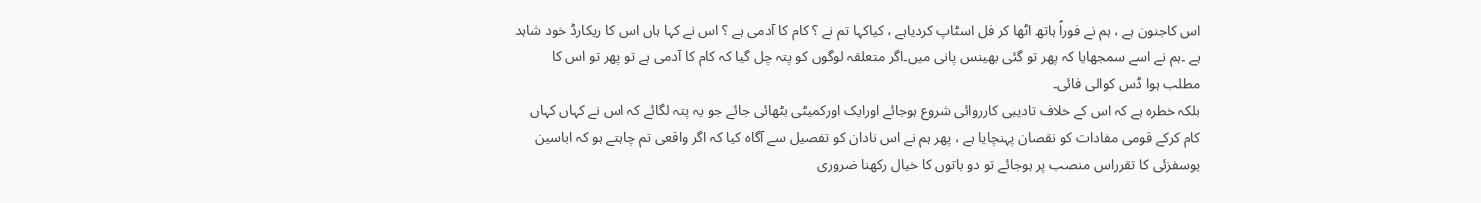اس کاجنون ہے ، ہم نے فوراً ہاتھ اٹھا کر فل اسٹاپ کردیاہے ، کیاکہا تم نے ؟ کام کا آدمی ہے ؟ اس نے کہا ہاں اس کا ریکارڈ خود شاہد ہے ۔ہم نے اسے سمجھایا کہ پھر تو گئی بھینس پانی میں۔اگر متعلقہ لوگوں کو پتہ چل گیا کہ کام کا آدمی ہے تو پھر تو اس کا مطلب ہوا ڈس کوالی فائی۔
بلکہ خطرہ ہے کہ اس کے خلاف تادیبی کارروائی شروع ہوجائے اورایک اورکمیٹی بٹھائی جائے جو یہ پتہ لگائے کہ اس نے کہاں کہاں کام کرکے قومی مفادات کو نقصان پہنچایا ہے ، پھر ہم نے اس نادان کو تفصیل سے آگاہ کیا کہ اگر واقعی تم چاہتے ہو کہ اباسین یوسفزئی کا تقرراس منصب پر ہوجائے تو دو باتوں کا خیال رکھنا ضروری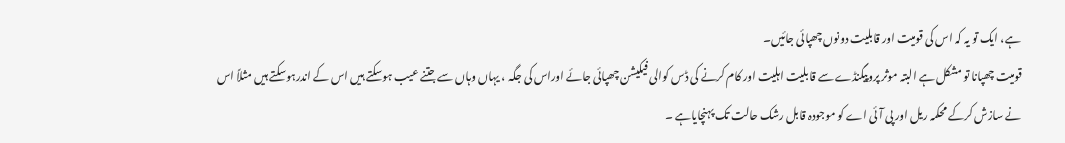ہے، ایک تو یہ کہ اس کی قومیت اور قابلیت دونوں چھپائی جائیں۔
قومیت چھپانا تو مشکل ہے البتہ موثر پروپیگنڈے سے قابلیت اہلیت اور کام کرنے کی ڈس کوالی فیکیشن چھپائی جائے اوراس کی جگہ ، یہاں وہاں سے جتنے عیب ہوسکتے ہیں اس کے اندرہوسکتے ہیں مثلاً اس نے سازش کرکے محکمہ ریل اور پی آئی اے کو موجودہ قابل رشک حالت تک پہنچایاہے ۔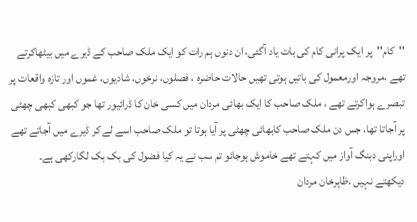''کام''پر ایک پرانی کام کی بات یاد آگئی، ان دنوں ہم رات کو ایک ملک صاحب کے ڈیرے میں بیٹھاکرتے تھے ،مروجہ اورمعمول کی باتیں ہوتی تھیں حالات حاضرہ ، فصلوں، نرخوں، شادیوں، غموں اور تازہ واقعات پر تبصرے ہواکرتے تھے ، ملک صاحب کا ایک بھائی مردان میں کسی خان کا ڈرائیور تھا جو کبھی کبھی چھٹی پر آجاتا تھا، جس دن ملک صاحب کابھائی چھٹی پر آیا ہوتا تو ملک صاحب اسے لے کر ڈیرے میں آجاتے تھے اوراپنی دبنگ آواز میں کہتے تھے خاموش ہوجائو تم سب نے یہ کیا فضول کی بک بک لگارکھی ہے۔
دیکھتے نہیں ،ظاہرخان مردان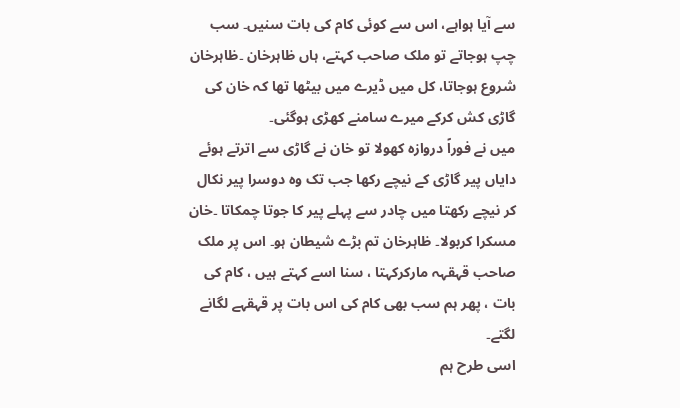سے آیا ہواہے، اس سے کوئی کام کی بات سنیں۔ سب چپ ہوجاتے تو ملک صاحب کہتے، ہاں ظاہرخان ۔ظاہرخان شروع ہوجاتا، کل میں ڈیرے میں بیٹھا تھا کہ خان کی گاڑی کش کرکے میرے سامنے کھڑی ہوگئی۔
میں نے فوراً دروازہ کھولا تو خان نے گاڑی سے اترتے ہوئے دایاں پیر گاڑی کے نیچے رکھا جب تک وہ دوسرا پیر نکال کر نیچے رکھتا میں چادر سے پہلے پیر کا جوتا چمکاتا ۔خان مسکرا کربولا۔ ظاہرخان تم بڑے شیطان ہو۔ اس پر ملک صاحب قہقہہ مارکرکہتا ، سنا اسے کہتے ہیں ، کام کی بات ، پھر ہم سب بھی کام کی اس بات پر قہقہے لگانے لگتے۔
اسی طرح ہم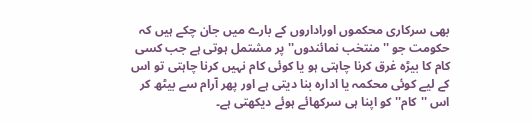بھی سرکاری محکموں اوراداروں کے بارے میں جان چکے ہیں کہ حکومت جو ''منتخب نمائندوں'' پر مشتمل ہوتی ہے جب کسی کام کا بیڑہ غرق کرنا چاہتی ہو یا کوئی کام نہیں کرنا چاہتی تو اس کے لیے کوئی محکمہ یا ادارہ بنا دیتی ہے اور پھر آرام سے بیٹھ کر اس ''کام'' کو اپنا ہی سرکھائے ہوئے دیکھتی ہے۔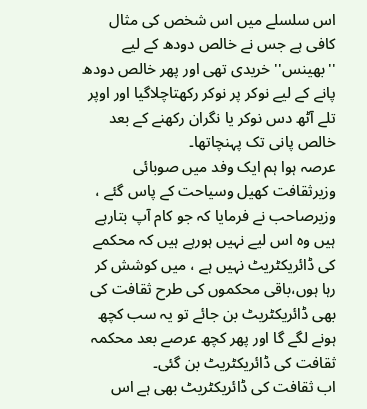اس سلسلے میں اس شخص کی مثال کافی ہے جس نے خالص دودھ کے لیے ''بھینس'' خریدی تھی اور پھر خالص دودھ پانے کے لیے نوکر پر نوکر رکھتاچلاگیا اور اوپر تلے آٹھ دس نوکر یا نگران رکھنے کے بعد خالص پانی تک پہنچاتھا۔
عرصہ ہوا ہم ایک وفد میں صوبائی وزیرثقافت کھیل وسیاحت کے پاس گئے ، وزیرصاحب نے فرمایا کہ جو کام آپ بتارہے ہیں وہ اس لیے نہیں ہورہے ہیں کہ محکمے کی ڈائریکٹریٹ نہیں ہے ، میں کوشش کر رہا ہوں،باقی محکموں کی طرح ثقافت کی بھی ڈائریکٹریٹ بن جائے تو یہ سب کچھ ہونے لگے گا اور پھر کچھ عرصے بعد محکمہ ثقافت کی ڈائریکٹریٹ بن گئی۔
اب ثقافت کی ڈائریکٹریٹ بھی ہے اس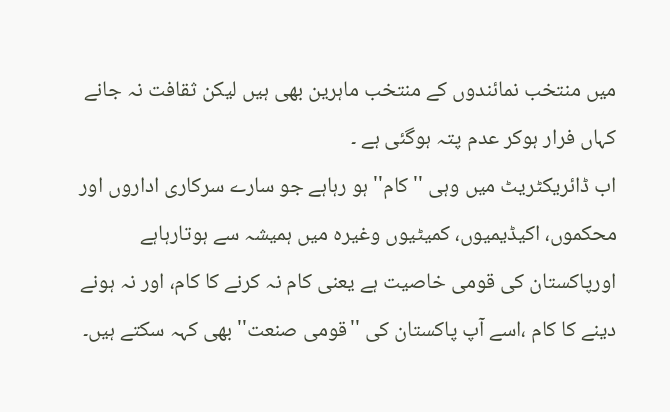میں منتخب نمائندوں کے منتخب ماہرین بھی ہیں لیکن ثقافت نہ جانے کہاں فرار ہوکر عدم پتہ ہوگئی ہے ۔
اب ڈائریکٹریٹ میں وہی ''کام'' ہو رہاہے جو سارے سرکاری اداروں اور محکموں، اکیڈیمیوں، کمیٹیوں وغیرہ میں ہمیشہ سے ہوتارہاہے اورپاکستان کی قومی خاصیت ہے یعنی کام نہ کرنے کا کام، اور نہ ہونے دینے کا کام ،اسے آپ پاکستان کی ''قومی صنعت'' بھی کہہ سکتے ہیں۔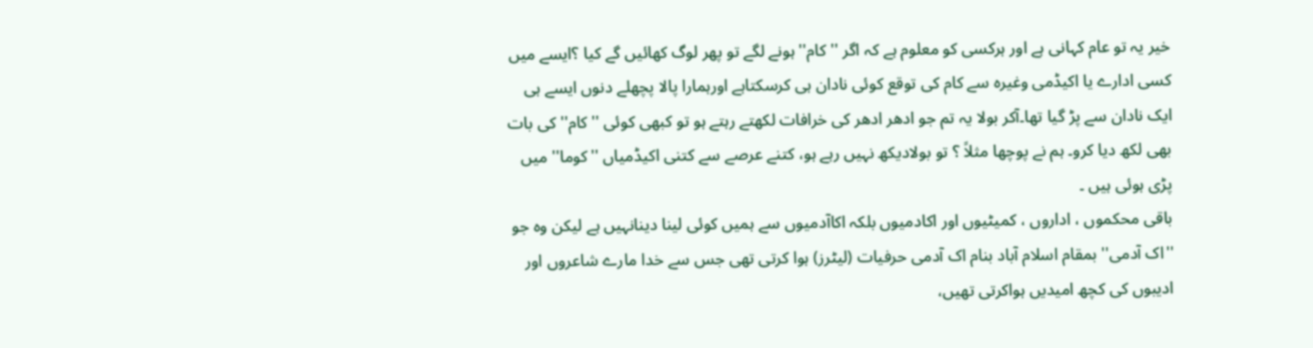خیر یہ تو عام کہانی ہے اور ہرکسی کو معلوم ہے کہ اگر ''کام'' ہونے لگے تو پھر لوگ کھائیں گے کیا ؟ایسے میں کسی ادارے یا اکیڈمی وغیرہ سے کام کی توقع کوئی نادان ہی کرسکتاہے اورہمارا پالا پچھلے دنوں ایسے ہی ایک نادان سے پڑ گیا تھا۔آکر بولا یہ تم جو ادھر ادھر کی خرافات لکھتے رہتے ہو تو کبھی کوئی ''کام'' کی بات بھی لکھ دیا کرو۔ ہم نے پوچھا مثلاً ؟ تو بولادیکھ نہیں رہے ہو، کتنے عرصے سے کتنی اکیڈمیاں ''کوما'' میں پڑی ہوئی ہیں ۔
باقی محکموں ، اداروں ، کمیٹیوں اور اکادمیوں بلکہ اکاآدمیوں سے ہمیں کوئی لینا دینانہیں ہے لیکن وہ جو ''اک آدمی'' بمقام اسلام آباد بنام اک آدمی حرفیات (لیٹرز) ہوا کرتی تھی جس سے خدا مارے شاعروں اور ادیبوں کی کچھ امیدیں ہواکرتی تھیں،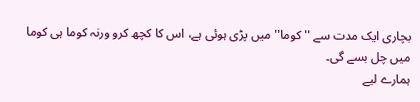بچاری ایک مدت سے ''کوما'' میں پڑی ہوئی ہے، اس کا کچھ کرو ورنہ کوما ہی کوما میں چل بسے گی۔
ہمارے لیے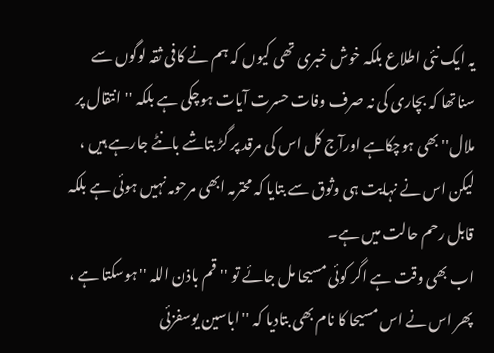یہ ایک نئی اطلاع بلکہ خوش خبری تھی کیوں کہ ہم نے کافی ثقہ لوگوں سے سناتھا کہ بچاری کی نہ صرف وفات حسرت آیات ہوچکی ہے بلکہ ''انتقال پر ملال'' بھی ہوچکاہے اورآج کل اس کی مرقد پر گڑ بتاشے بانٹے جارہے ہیں ، لیکن اس نے نہایت ہی وثوق سے بتایا کہ محترمہ ابھی مرحومہ نہیں ہوئی ہے بلکہ قابل رحم حالت میں ہے۔
اب بھی وقت ہے اگر کوئی مسیحا مل جائے تو ''قم باذن اللہ ''ہوسکتا ہے ، پھر اس نے اس مسیحا کا نام بھی بتادیا کہ ''اباسین یوسفزئی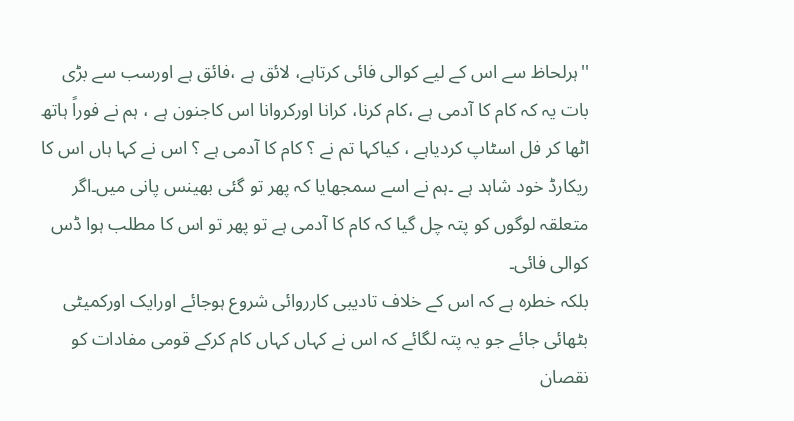''ہرلحاظ سے اس کے لیے کوالی فائی کرتاہے، لائق ہے ،فائق ہے اورسب سے بڑی بات یہ کہ کام کا آدمی ہے ،کام کرنا، کرانا اورکروانا اس کاجنون ہے ، ہم نے فوراً ہاتھ اٹھا کر فل اسٹاپ کردیاہے ، کیاکہا تم نے ؟ کام کا آدمی ہے ؟ اس نے کہا ہاں اس کا ریکارڈ خود شاہد ہے ۔ہم نے اسے سمجھایا کہ پھر تو گئی بھینس پانی میں۔اگر متعلقہ لوگوں کو پتہ چل گیا کہ کام کا آدمی ہے تو پھر تو اس کا مطلب ہوا ڈس کوالی فائی۔
بلکہ خطرہ ہے کہ اس کے خلاف تادیبی کارروائی شروع ہوجائے اورایک اورکمیٹی بٹھائی جائے جو یہ پتہ لگائے کہ اس نے کہاں کہاں کام کرکے قومی مفادات کو نقصان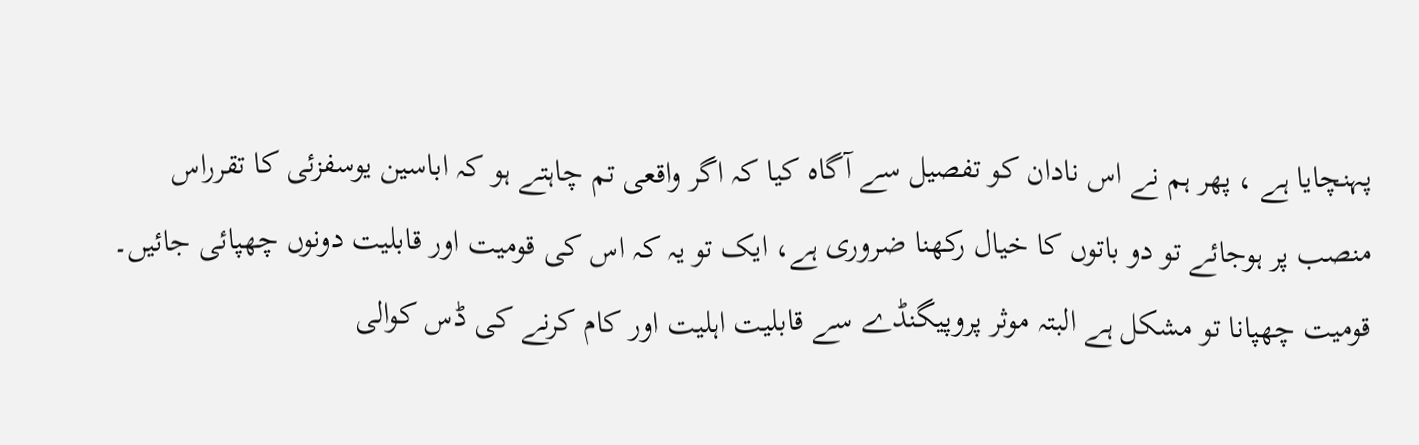پہنچایا ہے ، پھر ہم نے اس نادان کو تفصیل سے آگاہ کیا کہ اگر واقعی تم چاہتے ہو کہ اباسین یوسفزئی کا تقرراس منصب پر ہوجائے تو دو باتوں کا خیال رکھنا ضروری ہے، ایک تو یہ کہ اس کی قومیت اور قابلیت دونوں چھپائی جائیں۔
قومیت چھپانا تو مشکل ہے البتہ موثر پروپیگنڈے سے قابلیت اہلیت اور کام کرنے کی ڈس کوالی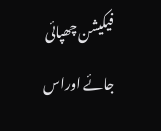فیکیشن چھپائی جائے اوراس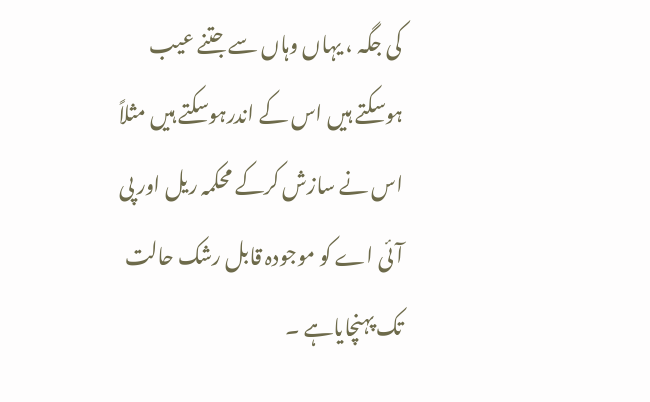کی جگہ ، یہاں وہاں سے جتنے عیب ہوسکتے ہیں اس کے اندرہوسکتے ہیں مثلاً اس نے سازش کرکے محکمہ ریل اور پی آئی اے کو موجودہ قابل رشک حالت تک پہنچایاہے ۔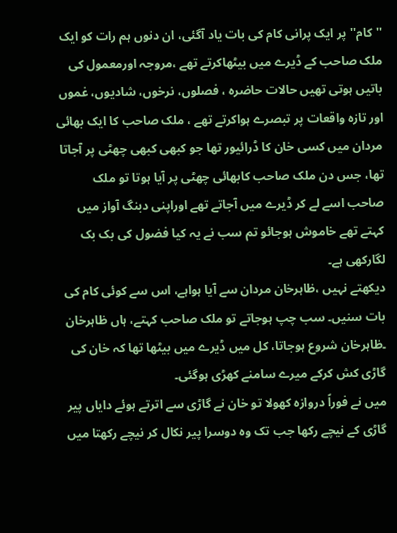''کام''پر ایک پرانی کام کی بات یاد آگئی، ان دنوں ہم رات کو ایک ملک صاحب کے ڈیرے میں بیٹھاکرتے تھے ،مروجہ اورمعمول کی باتیں ہوتی تھیں حالات حاضرہ ، فصلوں، نرخوں، شادیوں، غموں اور تازہ واقعات پر تبصرے ہواکرتے تھے ، ملک صاحب کا ایک بھائی مردان میں کسی خان کا ڈرائیور تھا جو کبھی کبھی چھٹی پر آجاتا تھا، جس دن ملک صاحب کابھائی چھٹی پر آیا ہوتا تو ملک صاحب اسے لے کر ڈیرے میں آجاتے تھے اوراپنی دبنگ آواز میں کہتے تھے خاموش ہوجائو تم سب نے یہ کیا فضول کی بک بک لگارکھی ہے۔
دیکھتے نہیں ،ظاہرخان مردان سے آیا ہواہے، اس سے کوئی کام کی بات سنیں۔ سب چپ ہوجاتے تو ملک صاحب کہتے، ہاں ظاہرخان ۔ظاہرخان شروع ہوجاتا، کل میں ڈیرے میں بیٹھا تھا کہ خان کی گاڑی کش کرکے میرے سامنے کھڑی ہوگئی۔
میں نے فوراً دروازہ کھولا تو خان نے گاڑی سے اترتے ہوئے دایاں پیر گاڑی کے نیچے رکھا جب تک وہ دوسرا پیر نکال کر نیچے رکھتا میں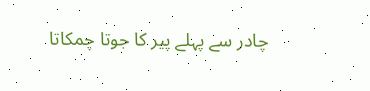چادر سے پہلے پیر کا جوتا چمکاتا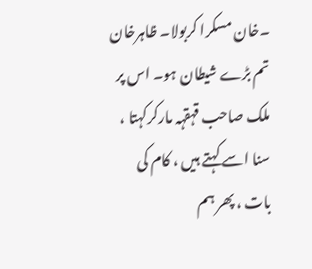۔خان مسکرا کربولا۔ ظاہرخان تم بڑے شیطان ہو۔ اس پر ملک صاحب قہقہہ مارکرکہتا ، سنا اسے کہتے ہیں ، کام کی بات ، پھر ہم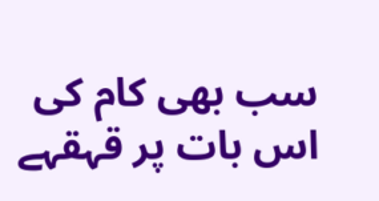سب بھی کام کی اس بات پر قہقہے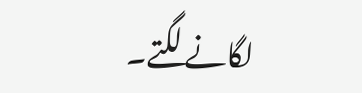لگانے لگتے۔